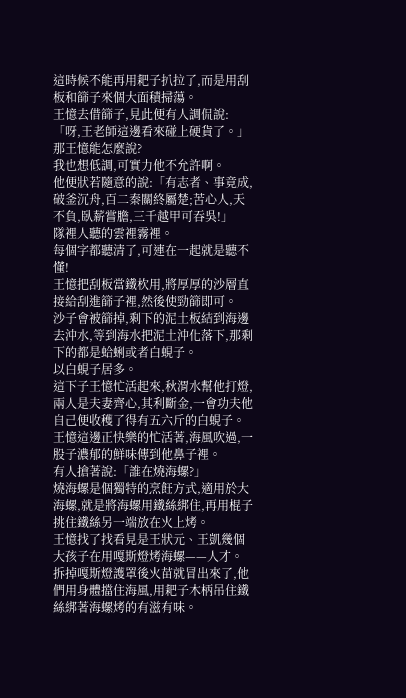這時候不能再用耙子扒拉了,而是用刮板和篩子來個大面積掃蕩。
王憶去借篩子,見此便有人調侃說:「呀,王老師這邊看來碰上硬貨了。」
那王憶能怎麼說?
我也想低調,可實力他不允許啊。
他便狀若隨意的說:「有志者、事竟成,破釜沉舟,百二秦關終屬楚;苦心人,天不負,臥薪嘗膽,三千越甲可吞吳!」
隊裡人聽的雲裡霧裡。
每個字都聽清了,可連在一起就是聽不懂!
王憶把刮板當鐵杴用,將厚厚的沙層直接給刮進篩子裡,然後使勁篩即可。
沙子會被篩掉,剩下的泥土板結到海邊去沖水,等到海水把泥土沖化落下,那剩下的都是蛤蜊或者白蜆子。
以白蜆子居多。
這下子王憶忙活起來,秋渭水幫他打燈,兩人是夫妻齊心,其利斷金,一會功夫他自己便收穫了得有五六斤的白蜆子。
王憶這邊正快樂的忙活著,海風吹過,一股子濃郁的鮮味傳到他鼻子裡。
有人搶著說:「誰在燒海螺?」
燒海螺是個獨特的烹飪方式,適用於大海螺,就是將海螺用鐵絲綁住,再用棍子挑住鐵絲另一端放在火上烤。
王憶找了找看見是王狀元、王凱幾個大孩子在用嘎斯燈烤海螺——人才。
拆掉嘎斯燈護罩後火苗就冒出來了,他們用身體擋住海風,用耙子木柄吊住鐵絲綁著海螺烤的有滋有味。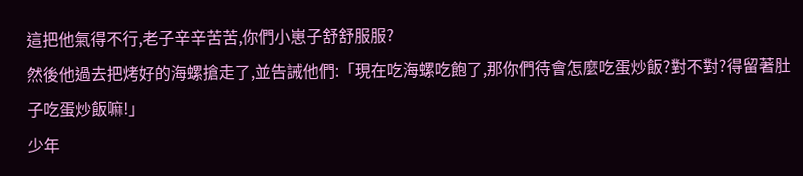這把他氣得不行,老子辛辛苦苦,你們小崽子舒舒服服?
然後他過去把烤好的海螺搶走了,並告誡他們:「現在吃海螺吃飽了,那你們待會怎麼吃蛋炒飯?對不對?得留著肚子吃蛋炒飯嘛!」
少年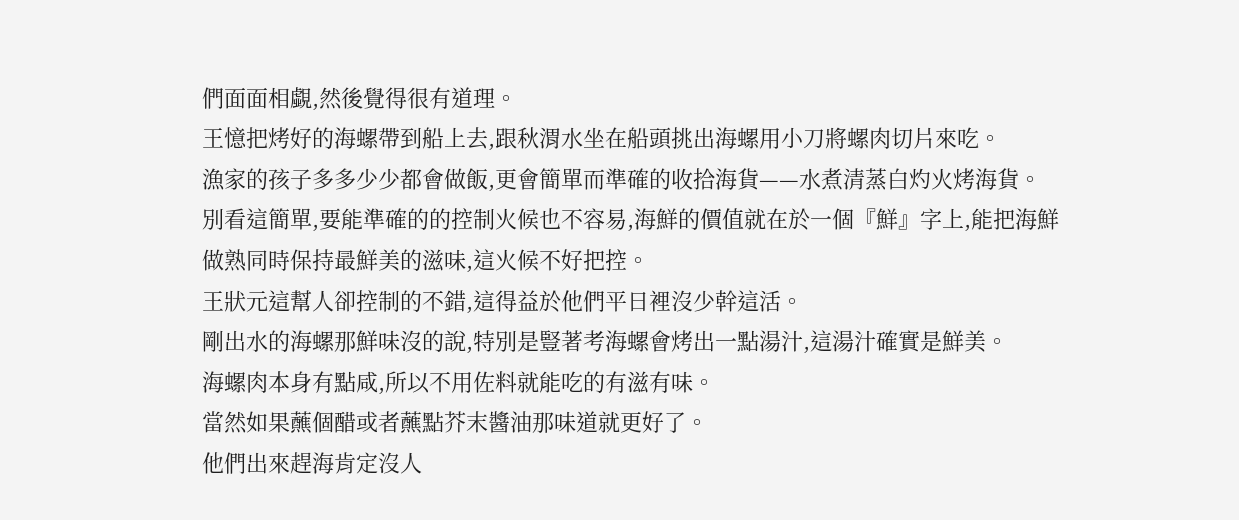們面面相覷,然後覺得很有道理。
王憶把烤好的海螺帶到船上去,跟秋渭水坐在船頭挑出海螺用小刀將螺肉切片來吃。
漁家的孩子多多少少都會做飯,更會簡單而準確的收拾海貨——水煮清蒸白灼火烤海貨。
別看這簡單,要能準確的的控制火候也不容易,海鮮的價值就在於一個『鮮』字上,能把海鮮做熟同時保持最鮮美的滋味,這火候不好把控。
王狀元這幫人卻控制的不錯,這得益於他們平日裡沒少幹這活。
剛出水的海螺那鮮味沒的說,特別是豎著考海螺會烤出一點湯汁,這湯汁確實是鮮美。
海螺肉本身有點咸,所以不用佐料就能吃的有滋有味。
當然如果蘸個醋或者蘸點芥末醬油那味道就更好了。
他們出來趕海肯定沒人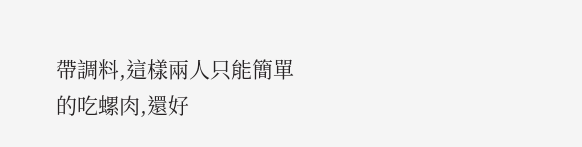帶調料,這樣兩人只能簡單的吃螺肉,還好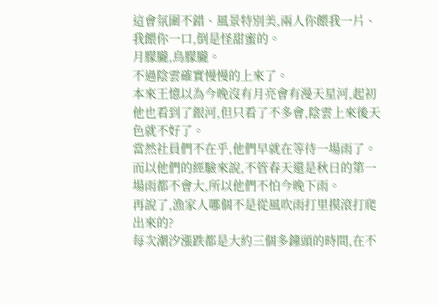這會氛圍不錯、風景特別美,兩人你餵我一片、我餵你一口,倒是怪甜蜜的。
月朦朧,鳥朦朧。
不過陰雲確實慢慢的上來了。
本來王憶以為今晚沒有月亮會有漫天星河,起初他也看到了銀河,但只看了不多會,陰雲上來後天色就不好了。
當然社員們不在乎,他們早就在等待一場雨了。
而以他們的經驗來說,不管春天還是秋日的第一場雨都不會大,所以他們不怕今晚下雨。
再說了,漁家人哪個不是從風吹雨打里摸滾打爬出來的?
每次潮汐漲跌都是大約三個多鐘頭的時間,在不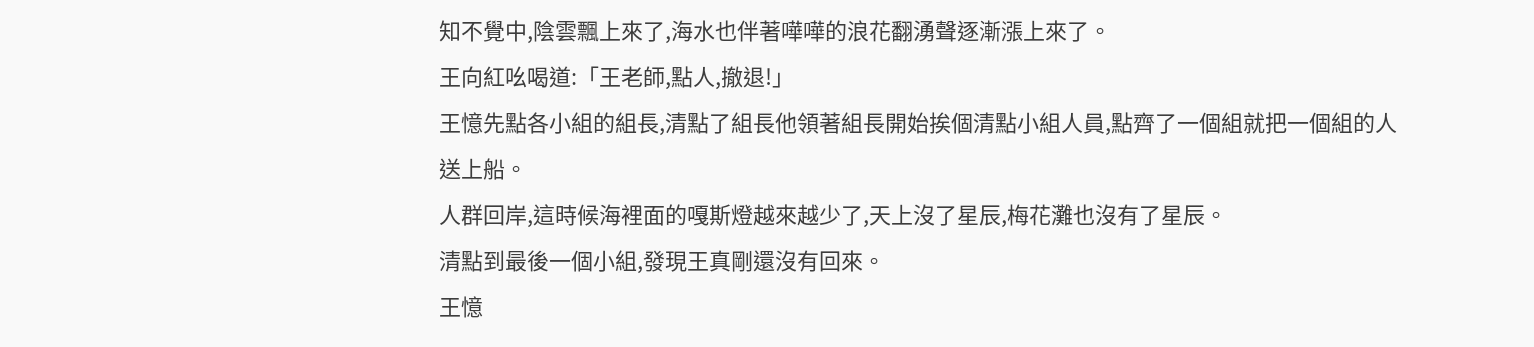知不覺中,陰雲飄上來了,海水也伴著嘩嘩的浪花翻湧聲逐漸漲上來了。
王向紅吆喝道:「王老師,點人,撤退!」
王憶先點各小組的組長,清點了組長他領著組長開始挨個清點小組人員,點齊了一個組就把一個組的人送上船。
人群回岸,這時候海裡面的嘎斯燈越來越少了,天上沒了星辰,梅花灘也沒有了星辰。
清點到最後一個小組,發現王真剛還沒有回來。
王憶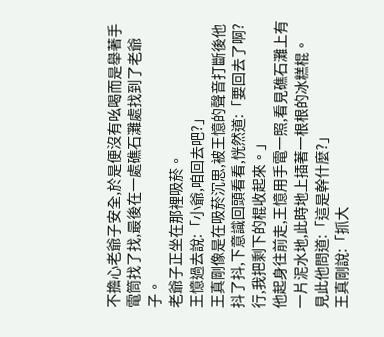不擔心老爺子安全,於是便沒有吆喝而是舉著手電筒找了找,最後在一處礁石灘處找到了老爺子。
老爺子正坐在那裡吸菸。
王憶過去說:「小爺,咱回去吧?」
王真剛像是在吸菸沉思,被王憶的聲音打斷後他抖了抖,下意識回頭看看,恍然道:「要回去了啊?行,我把剩下的棍收起來。」
他起身往前走,王憶用手電一照,看見礁石灘上有一片泥水地,此時地上插著一根根的冰糕棍。
見此他問道:「這是幹什麼?」
王真剛說:「抓大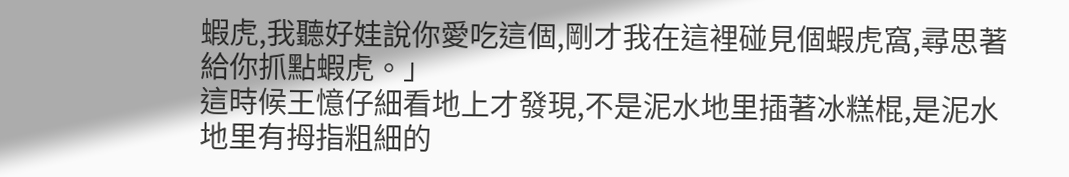蝦虎,我聽好娃說你愛吃這個,剛才我在這裡碰見個蝦虎窩,尋思著給你抓點蝦虎。」
這時候王憶仔細看地上才發現,不是泥水地里插著冰糕棍,是泥水地里有拇指粗細的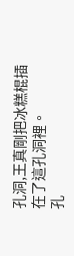孔洞,王真剛把冰糕棍插在了這孔洞裡。
孔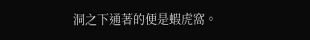洞之下通著的便是蝦虎窩。